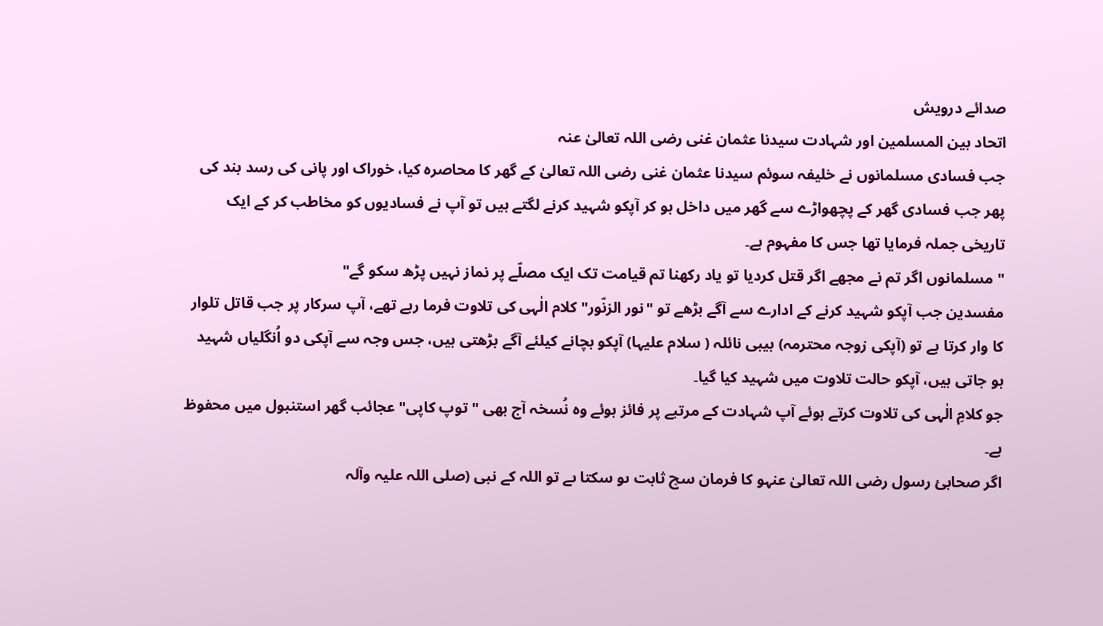صدائے درویش
اتحاد بین المسلمین اور شہادت سیدنا عثمان غنی رضی اللہ تعالیٰ عنہ
جب فسادی مسلمانوں نے خلیفہ سوئم سیدنا عثمان غنی رضی اللہ تعالیٰ کے گھر کا محاصرہ کیا، خوراک اور پانی کی رسد بند کی پھر جب فسادی گھر کے پچھواڑے سے گھر میں داخل ہو کر آپکو شہید کرنے لگتے ہیں تو آپ نے فسادیوں کو مخاطب کر کے ایک تاریخی جملہ فرمایا تھا جس کا مفہوم ہے۔
" مسلمانوں اگر تم نے مجھے اگر قتل کردیا تو یاد رکھنا تم قیامت تک ایک مصلّے پر نماز نہیں پڑھ سکو گے"
مفسدین جب آپکو شہید کرنے کے ادارے سے آگے بڑھے تو "نور الزنّور" کلام الٰہی کی تلاوت فرما رہے تھے، آپ سرکار پر جب قاتل تلوار کا وار کرتا ہے تو (آپکی زوجہ محترمہ) بیبی نائلہ ( سلام علیہا) آپکو بچانے کیلئے آگے بڑھتی ہیں، جس وجہ سے آپکی دو اُنگلیاں شہید ہو جاتی ہیں، آپکو حالت تلاوت میں شہید کیا گیا۔
جو کلامِ الٰہی کی تلاوت کرتے ہوئے آپ شہادت کے مرتبے پر فائز ہوئے وہ نُسخہ آج بھی " توپ کاپی" عجائب گھر استنبول میں محفوظ ہے۔
اگر صحابئ رسول رضی اللہ تعالیٰ عنہو کا فرمان سچ ثابت ںو سکتا ںے تو اللہ کے نبی (صلی اللہ علیہ وآلہ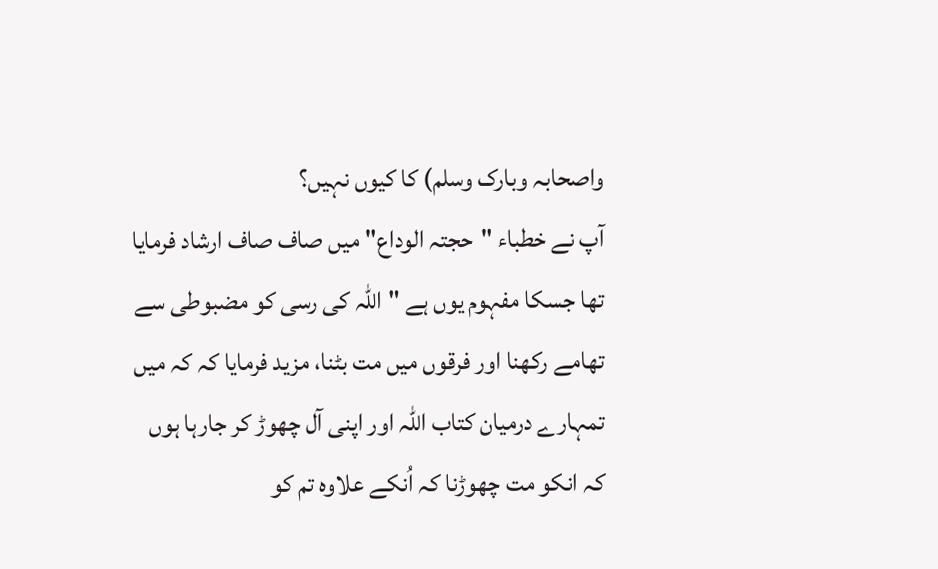واصحابہ وبارک وسلم) کا کیوں نہیں؟
آپ نے خطباء "حجتہ الوداع" میں صاف صاف ارشاد فرمایا تھا جسکا مفہوم یوں ہے "اللہ کی رسی کو مضبوطی سے تھامے رکھنا اور فرقوں میں مت بٹنا، مزید فرمایا کہ کہ میں تمہارے درمیان کتاب اللہ اور اپنی آل چھوڑ کر جارہا ہوں کہ انکو مت چھوڑنا کہ اُنکے علاوہ تم کو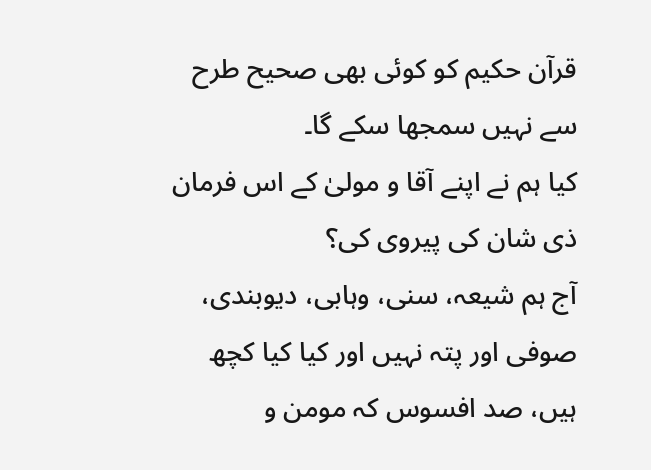قرآن حکیم کو کوئی بھی صحیح طرح سے نہیں سمجھا سکے گا۔
کیا ہم نے اپنے آقا و مولیٰ کے اس فرمان ذی شان کی پیروی کی؟
آج ہم شیعہ، سنی، وہابی، دیوبندی، صوفی اور پتہ نہیں اور کیا کیا کچھ ہیں، صد افسوس کہ مومن و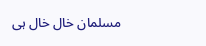مسلمان خال خال ہی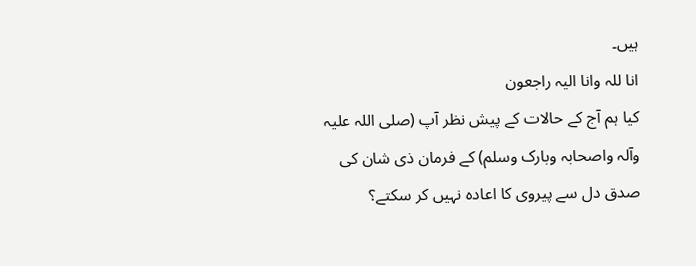ہیں۔
انا للہ وانا الیہ راجعون
کیا ہم آج کے حالات کے پیش نظر آپ (صلی اللہ علیہ وآلہ واصحابہ وبارک وسلم) کے فرمان ذی شان کی صدق دل سے پیروی کا اعادہ نہیں کر سکتے؟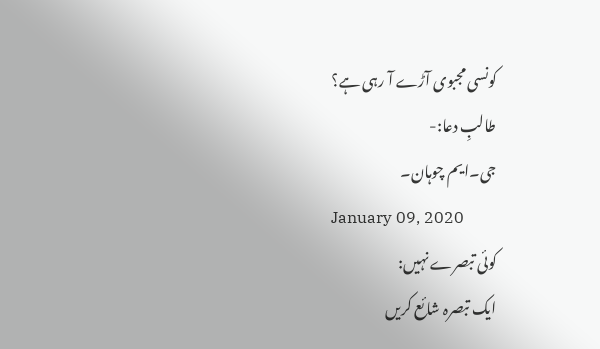کونسی مجبوی آڑے آ رہی ہے؟
طالبِ دعا:-
جی۔ایم چوہان۔
January 09, 2020
کوئی تبصرے نہیں:
ایک تبصرہ شائع کریں